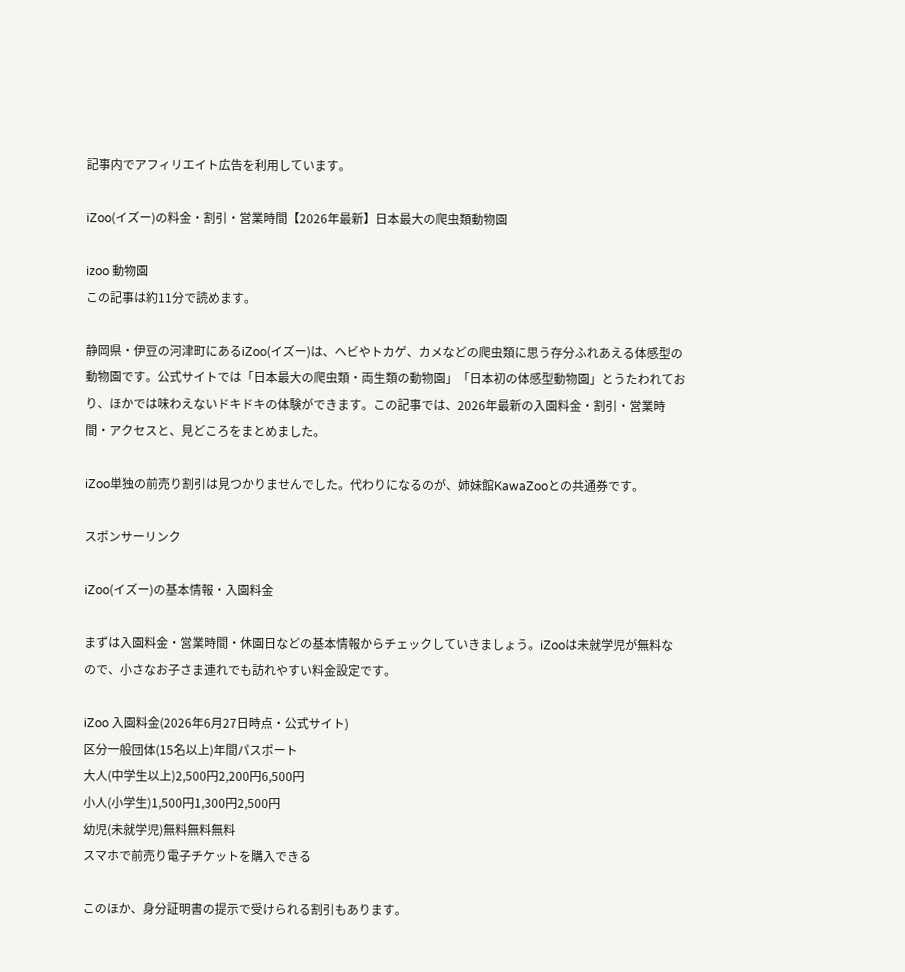記事内でアフィリエイト広告を利用しています。

iZoo(イズー)の料金・割引・営業時間【2026年最新】日本最大の爬虫類動物園

izoo 動物園
この記事は約11分で読めます。

静岡県・伊豆の河津町にあるiZoo(イズー)は、ヘビやトカゲ、カメなどの爬虫類に思う存分ふれあえる体感型の動物園です。公式サイトでは「日本最大の爬虫類・両生類の動物園」「日本初の体感型動物園」とうたわれており、ほかでは味わえないドキドキの体験ができます。この記事では、2026年最新の入園料金・割引・営業時間・アクセスと、見どころをまとめました。

iZoo単独の前売り割引は見つかりませんでした。代わりになるのが、姉妹館KawaZooとの共通券です。

スポンサーリンク

iZoo(イズー)の基本情報・入園料金

まずは入園料金・営業時間・休園日などの基本情報からチェックしていきましょう。iZooは未就学児が無料なので、小さなお子さま連れでも訪れやすい料金設定です。

iZoo 入園料金(2026年6月27日時点・公式サイト)
区分一般団体(15名以上)年間パスポート
大人(中学生以上)2,500円2,200円6,500円
小人(小学生)1,500円1,300円2,500円
幼児(未就学児)無料無料無料
スマホで前売り電子チケットを購入できる

このほか、身分証明書の提示で受けられる割引もあります。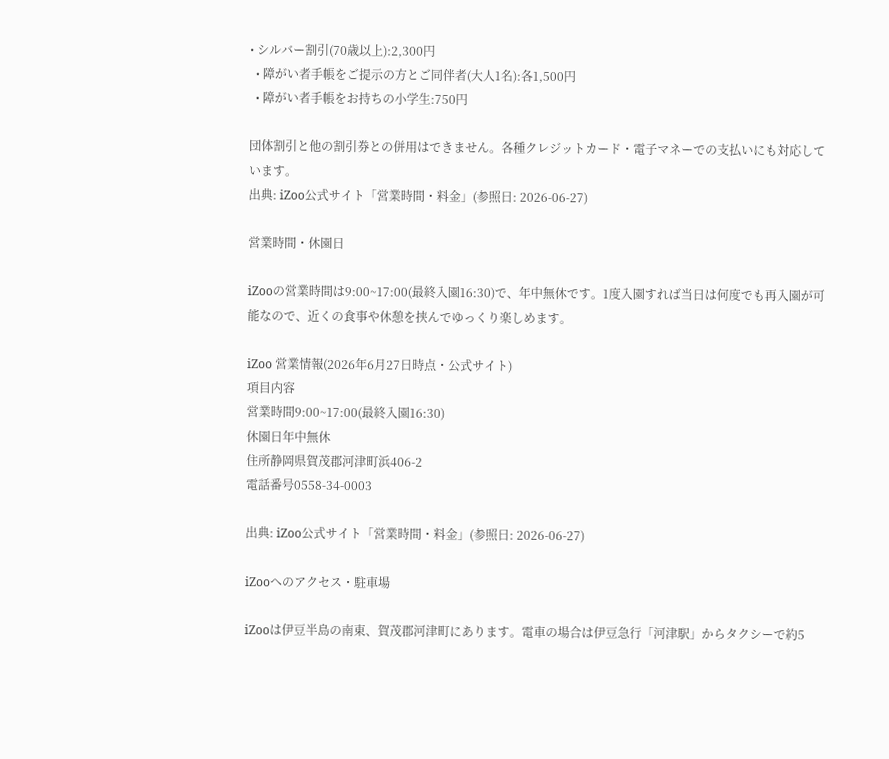• シルバー割引(70歳以上):2,300円
  • 障がい者手帳をご提示の方とご同伴者(大人1名):各1,500円
  • 障がい者手帳をお持ちの小学生:750円

団体割引と他の割引券との併用はできません。各種クレジットカード・電子マネーでの支払いにも対応しています。
出典: iZoo公式サイト「営業時間・料金」(参照日: 2026-06-27)

営業時間・休園日

iZooの営業時間は9:00~17:00(最終入園16:30)で、年中無休です。1度入園すれば当日は何度でも再入園が可能なので、近くの食事や休憩を挟んでゆっくり楽しめます。

iZoo 営業情報(2026年6月27日時点・公式サイト)
項目内容
営業時間9:00~17:00(最終入園16:30)
休園日年中無休
住所静岡県賀茂郡河津町浜406-2
電話番号0558-34-0003

出典: iZoo公式サイト「営業時間・料金」(参照日: 2026-06-27)

iZooへのアクセス・駐車場

iZooは伊豆半島の南東、賀茂郡河津町にあります。電車の場合は伊豆急行「河津駅」からタクシーで約5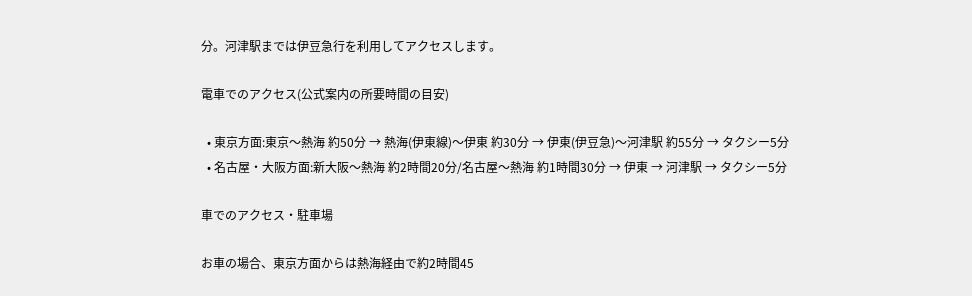分。河津駅までは伊豆急行を利用してアクセスします。

電車でのアクセス(公式案内の所要時間の目安)

  • 東京方面:東京〜熱海 約50分 → 熱海(伊東線)〜伊東 約30分 → 伊東(伊豆急)〜河津駅 約55分 → タクシー5分
  • 名古屋・大阪方面:新大阪〜熱海 約2時間20分/名古屋〜熱海 約1時間30分 → 伊東 → 河津駅 → タクシー5分

車でのアクセス・駐車場

お車の場合、東京方面からは熱海経由で約2時間45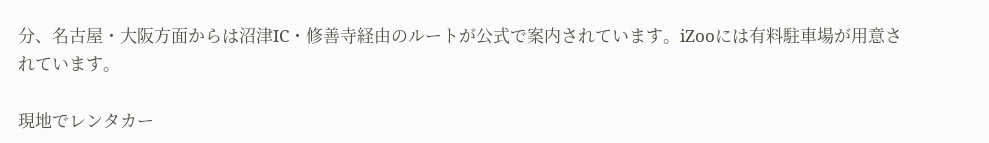分、名古屋・大阪方面からは沼津IC・修善寺経由のルートが公式で案内されています。iZooには有料駐車場が用意されています。

現地でレンタカー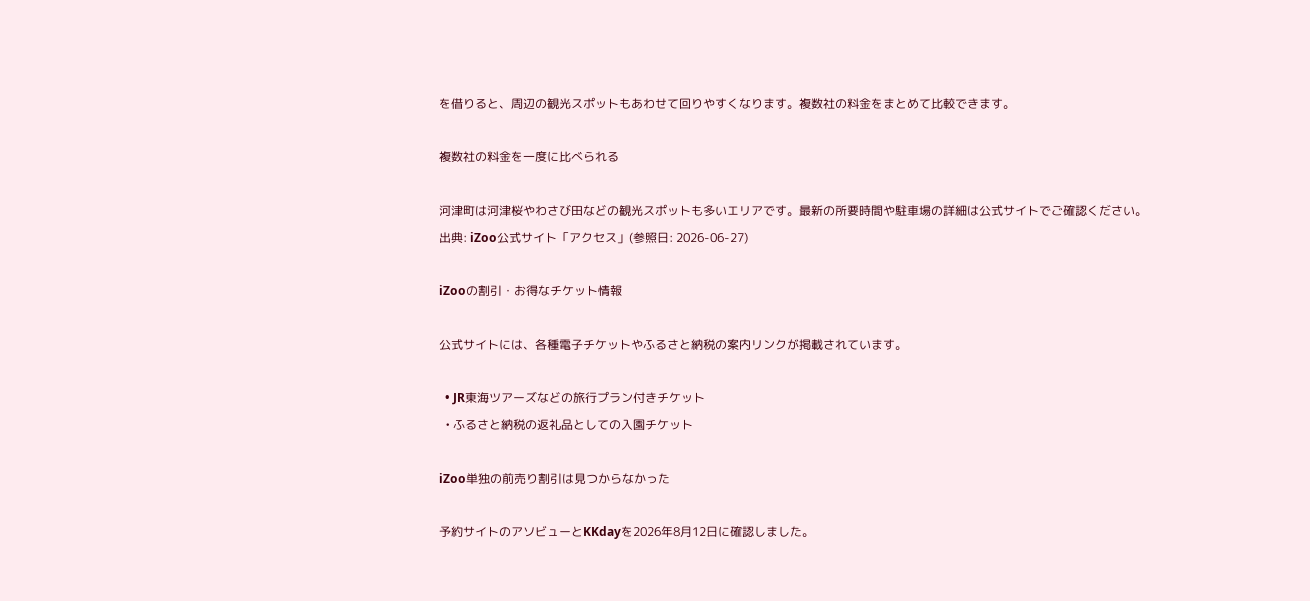を借りると、周辺の観光スポットもあわせて回りやすくなります。複数社の料金をまとめて比較できます。

複数社の料金を一度に比べられる

河津町は河津桜やわさび田などの観光スポットも多いエリアです。最新の所要時間や駐車場の詳細は公式サイトでご確認ください。
出典: iZoo公式サイト「アクセス」(参照日: 2026-06-27)

iZooの割引・お得なチケット情報

公式サイトには、各種電子チケットやふるさと納税の案内リンクが掲載されています。

  • JR東海ツアーズなどの旅行プラン付きチケット
  • ふるさと納税の返礼品としての入園チケット

iZoo単独の前売り割引は見つからなかった

予約サイトのアソビューとKKdayを2026年8月12日に確認しました。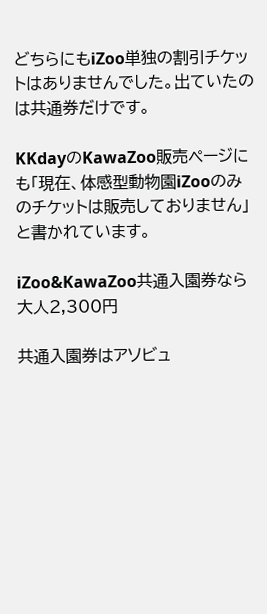どちらにもiZoo単独の割引チケットはありませんでした。出ていたのは共通券だけです。

KKdayのKawaZoo販売ページにも「現在、体感型動物園iZooのみのチケットは販売しておりません」と書かれています。

iZoo&KawaZoo共通入園券なら大人2,300円

共通入園券はアソビュ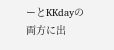ーとKKdayの両方に出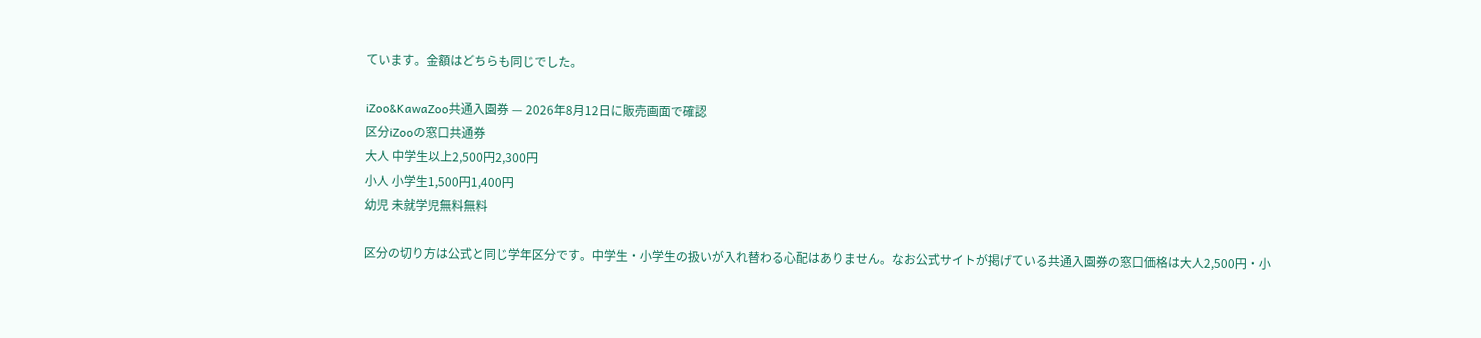ています。金額はどちらも同じでした。

iZoo&KawaZoo共通入園券 — 2026年8月12日に販売画面で確認
区分iZooの窓口共通券
大人 中学生以上2,500円2,300円
小人 小学生1,500円1,400円
幼児 未就学児無料無料

区分の切り方は公式と同じ学年区分です。中学生・小学生の扱いが入れ替わる心配はありません。なお公式サイトが掲げている共通入園券の窓口価格は大人2,500円・小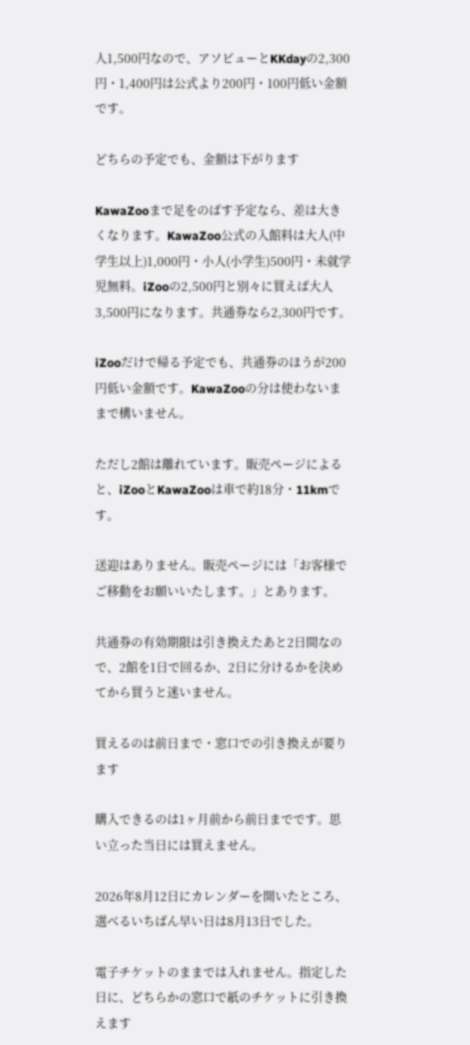人1,500円なので、アソビューとKKdayの2,300円・1,400円は公式より200円・100円低い金額です。

どちらの予定でも、金額は下がります

KawaZooまで足をのばす予定なら、差は大きくなります。KawaZoo公式の入館料は大人(中学生以上)1,000円・小人(小学生)500円・未就学児無料。iZooの2,500円と別々に買えば大人3,500円になります。共通券なら2,300円です。

iZooだけで帰る予定でも、共通券のほうが200円低い金額です。KawaZooの分は使わないままで構いません。

ただし2館は離れています。販売ページによると、iZooとKawaZooは車で約18分・11kmです。

送迎はありません。販売ページには「お客様でご移動をお願いいたします。」とあります。

共通券の有効期限は引き換えたあと2日間なので、2館を1日で回るか、2日に分けるかを決めてから買うと迷いません。

買えるのは前日まで・窓口での引き換えが要ります

購入できるのは1ヶ月前から前日までです。思い立った当日には買えません。

2026年8月12日にカレンダーを開いたところ、選べるいちばん早い日は8月13日でした。

電子チケットのままでは入れません。指定した日に、どちらかの窓口で紙のチケットに引き換えます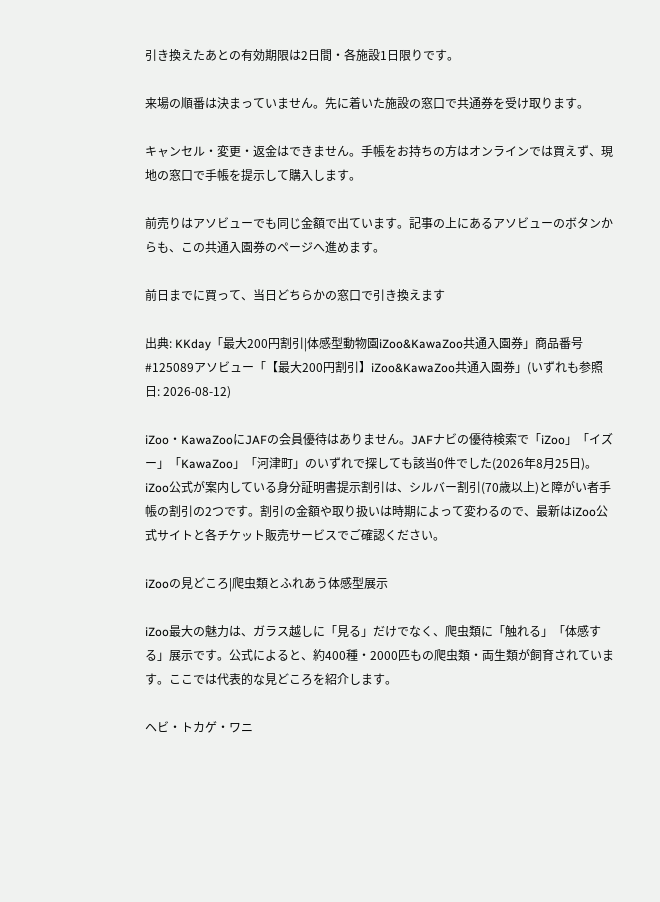引き換えたあとの有効期限は2日間・各施設1日限りです。

来場の順番は決まっていません。先に着いた施設の窓口で共通券を受け取ります。

キャンセル・変更・返金はできません。手帳をお持ちの方はオンラインでは買えず、現地の窓口で手帳を提示して購入します。

前売りはアソビューでも同じ金額で出ています。記事の上にあるアソビューのボタンからも、この共通入園券のページへ進めます。

前日までに買って、当日どちらかの窓口で引き換えます

出典: KKday「最大200円割引|体感型動物園iZoo&KawaZoo共通入園券」商品番号 #125089アソビュー「【最大200円割引】iZoo&KawaZoo共通入園券」(いずれも参照日: 2026-08-12)

iZoo・KawaZooにJAFの会員優待はありません。JAFナビの優待検索で「iZoo」「イズー」「KawaZoo」「河津町」のいずれで探しても該当0件でした(2026年8月25日)。iZoo公式が案内している身分証明書提示割引は、シルバー割引(70歳以上)と障がい者手帳の割引の2つです。割引の金額や取り扱いは時期によって変わるので、最新はiZoo公式サイトと各チケット販売サービスでご確認ください。

iZooの見どころ|爬虫類とふれあう体感型展示

iZoo最大の魅力は、ガラス越しに「見る」だけでなく、爬虫類に「触れる」「体感する」展示です。公式によると、約400種・2000匹もの爬虫類・両生類が飼育されています。ここでは代表的な見どころを紹介します。

ヘビ・トカゲ・ワニ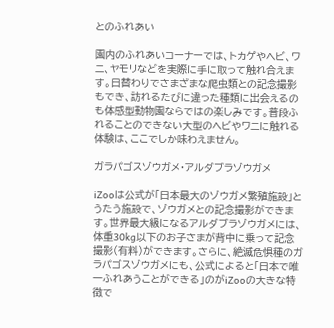とのふれあい

園内のふれあいコーナーでは、トカゲやヘビ、ワニ、ヤモリなどを実際に手に取って触れ合えます。日替わりでさまざまな爬虫類との記念撮影もでき、訪れるたびに違った種類に出会えるのも体感型動物園ならではの楽しみです。普段ふれることのできない大型のヘビやワニに触れる体験は、ここでしか味わえません。

ガラパゴスゾウガメ・アルダブラゾウガメ

iZooは公式が「日本最大のゾウガメ繁殖施設」とうたう施設で、ゾウガメとの記念撮影ができます。世界最大級になるアルダブラゾウガメには、体重30kg以下のお子さまが背中に乗って記念撮影(有料)ができます。さらに、絶滅危惧種のガラパゴスゾウガメにも、公式によると「日本で唯一ふれあうことができる」のがiZooの大きな特徴で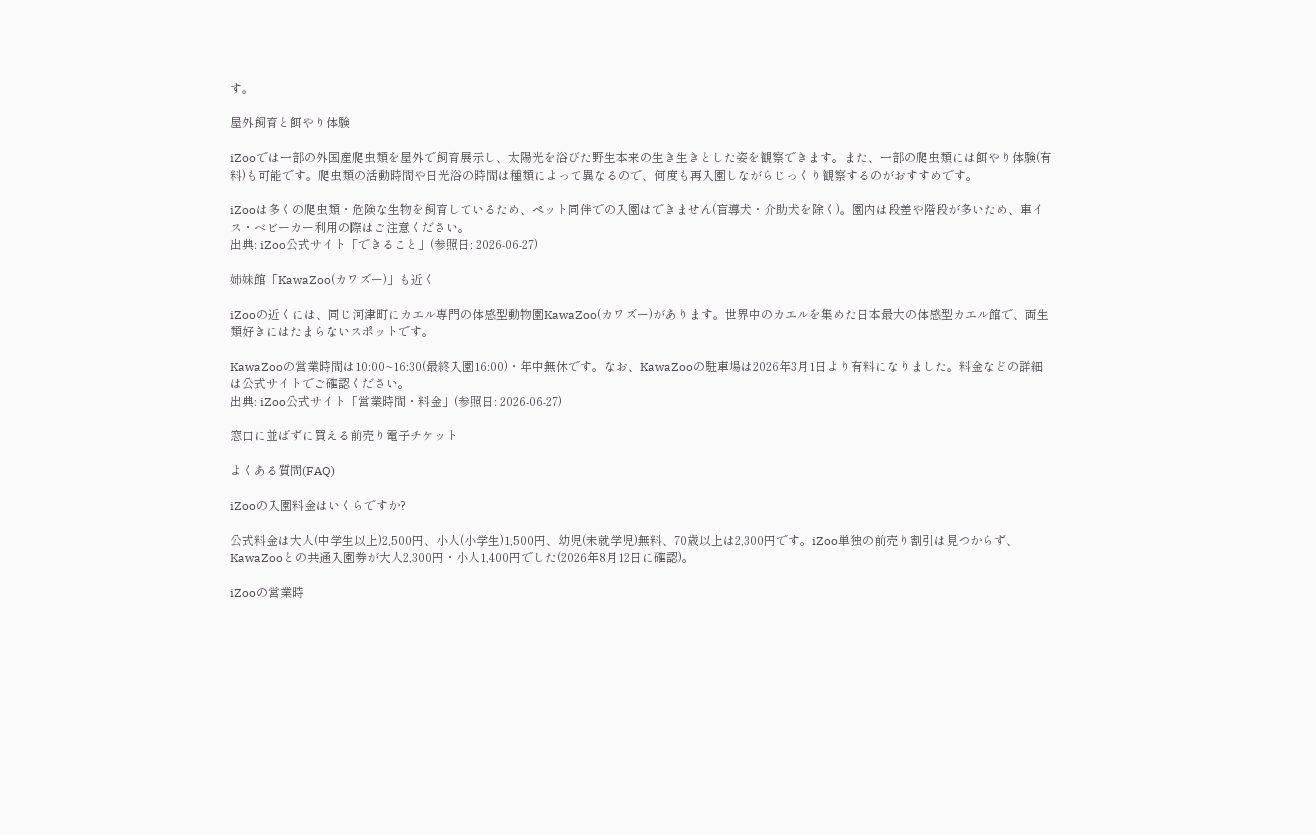す。

屋外飼育と餌やり体験

iZooでは一部の外国産爬虫類を屋外で飼育展示し、太陽光を浴びた野生本来の生き生きとした姿を観察できます。また、一部の爬虫類には餌やり体験(有料)も可能です。爬虫類の活動時間や日光浴の時間は種類によって異なるので、何度も再入園しながらじっくり観察するのがおすすめです。

iZooは多くの爬虫類・危険な生物を飼育しているため、ペット同伴での入園はできません(盲導犬・介助犬を除く)。園内は段差や階段が多いため、車イス・ベビーカー利用の際はご注意ください。
出典: iZoo公式サイト「できること」(参照日: 2026-06-27)

姉妹館「KawaZoo(カワズー)」も近く

iZooの近くには、同じ河津町にカエル専門の体感型動物園KawaZoo(カワズー)があります。世界中のカエルを集めた日本最大の体感型カエル館で、両生類好きにはたまらないスポットです。

KawaZooの営業時間は10:00~16:30(最終入園16:00)・年中無休です。なお、KawaZooの駐車場は2026年3月1日より有料になりました。料金などの詳細は公式サイトでご確認ください。
出典: iZoo公式サイト「営業時間・料金」(参照日: 2026-06-27)

窓口に並ばずに買える前売り電子チケット

よくある質問(FAQ)

iZooの入園料金はいくらですか?

公式料金は大人(中学生以上)2,500円、小人(小学生)1,500円、幼児(未就学児)無料、70歳以上は2,300円です。iZoo単独の前売り割引は見つからず、KawaZooとの共通入園券が大人2,300円・小人1,400円でした(2026年8月12日に確認)。

iZooの営業時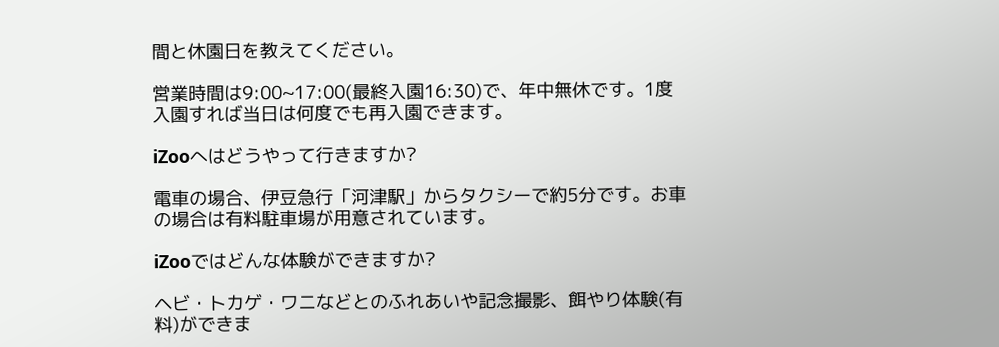間と休園日を教えてください。

営業時間は9:00~17:00(最終入園16:30)で、年中無休です。1度入園すれば当日は何度でも再入園できます。

iZooへはどうやって行きますか?

電車の場合、伊豆急行「河津駅」からタクシーで約5分です。お車の場合は有料駐車場が用意されています。

iZooではどんな体験ができますか?

ヘビ・トカゲ・ワニなどとのふれあいや記念撮影、餌やり体験(有料)ができま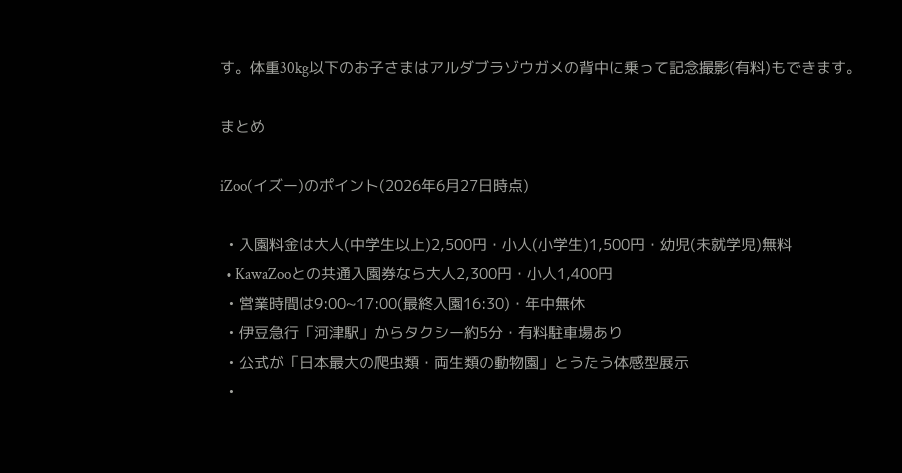す。体重30kg以下のお子さまはアルダブラゾウガメの背中に乗って記念撮影(有料)もできます。

まとめ

iZoo(イズー)のポイント(2026年6月27日時点)

  • 入園料金は大人(中学生以上)2,500円・小人(小学生)1,500円・幼児(未就学児)無料
  • KawaZooとの共通入園券なら大人2,300円・小人1,400円
  • 営業時間は9:00~17:00(最終入園16:30)・年中無休
  • 伊豆急行「河津駅」からタクシー約5分・有料駐車場あり
  • 公式が「日本最大の爬虫類・両生類の動物園」とうたう体感型展示
  •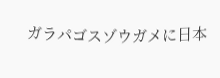ガラパゴスゾウガメに日本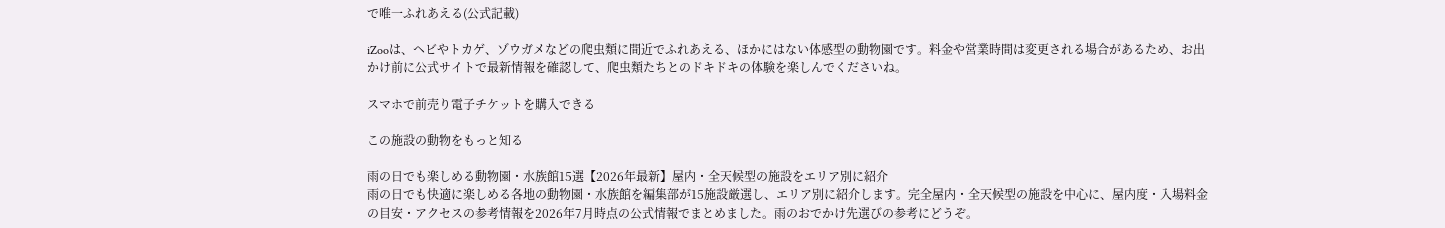で唯一ふれあえる(公式記載)

iZooは、ヘビやトカゲ、ゾウガメなどの爬虫類に間近でふれあえる、ほかにはない体感型の動物園です。料金や営業時間は変更される場合があるため、お出かけ前に公式サイトで最新情報を確認して、爬虫類たちとのドキドキの体験を楽しんでくださいね。

スマホで前売り電子チケットを購入できる

この施設の動物をもっと知る

雨の日でも楽しめる動物園・水族館15選【2026年最新】屋内・全天候型の施設をエリア別に紹介
雨の日でも快適に楽しめる各地の動物園・水族館を編集部が15施設厳選し、エリア別に紹介します。完全屋内・全天候型の施設を中心に、屋内度・入場料金の目安・アクセスの参考情報を2026年7月時点の公式情報でまとめました。雨のおでかけ先選びの参考にどうぞ。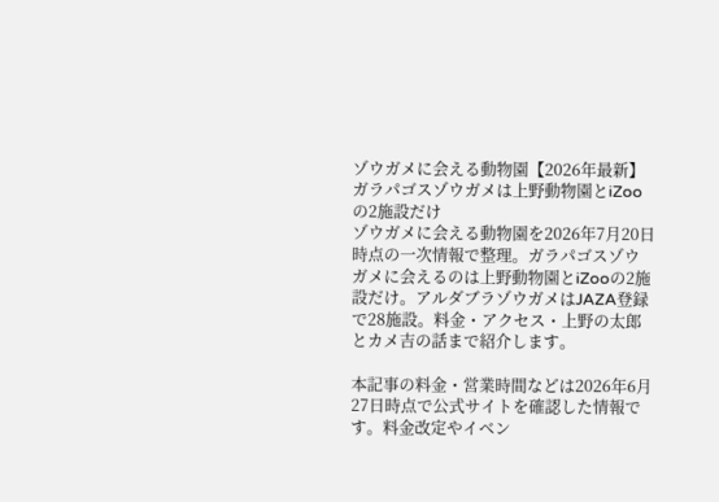ゾウガメに会える動物園【2026年最新】ガラパゴスゾウガメは上野動物園とiZooの2施設だけ
ゾウガメに会える動物園を2026年7月20日時点の一次情報で整理。ガラパゴスゾウガメに会えるのは上野動物園とiZooの2施設だけ。アルダブラゾウガメはJAZA登録で28施設。料金・アクセス・上野の太郎とカメ吉の話まで紹介します。

本記事の料金・営業時間などは2026年6月27日時点で公式サイトを確認した情報です。料金改定やイベン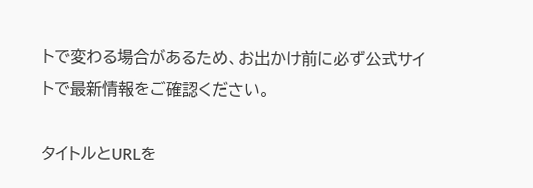トで変わる場合があるため、お出かけ前に必ず公式サイトで最新情報をご確認ください。

タイトルとURLを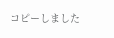コピーしました